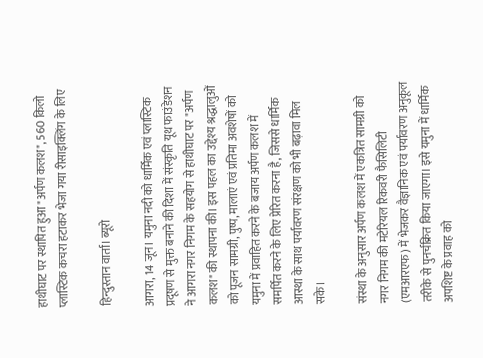हाथीघाट पर स्थापित हुआ "अर्पण कलश", 560 किलो प्लास्टिक कचरा हटाकर भेजा गया रीसाइक्लिंग के लिए

हिन्दुस्तान वार्ता। ब्यूरो

आगरा, 14 जून। यमुना नदी को धार्मिक एवं प्लास्टिक प्रदूषण से मुक्त बनाने की दिशा में संस्कृति यूथ फाउंडेशन ने आगरा नगर निगम के सहयोग से हाथीघाट पर "अर्पण कलश" की स्थापना की। इस पहल का उद्देश्य श्रद्धालुओं को पूजन सामग्री, पुष्प, मालाएं एवं प्रतिमा अवशेषों को यमुना में प्रवाहित करने के बजाय अर्पण कलश में समर्पित करने के लिए प्रेरित करना है, जिससे धार्मिक आस्था के साथ पर्यावरण संरक्षण को भी बढ़ावा मिल सके।

संस्था के अनुसार अर्पण कलश में एकत्रित सामग्री को नगर निगम की मटेरियल रिकवरी फैसिलिटी (एमआरएफ) में भेजकर वैज्ञानिक एवं पर्यावरण अनुकूल तरीके से पुनर्चक्रित किया जाएगा। इसे यमुना में धार्मिक अपशिष्ट के प्रवाह को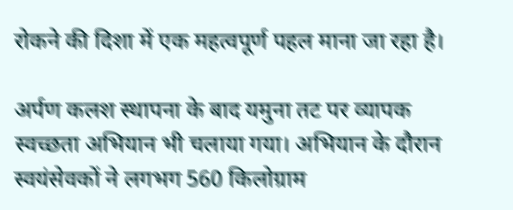रोकने की दिशा में एक महत्वपूर्ण पहल माना जा रहा है।

अर्पण कलश स्थापना के बाद यमुना तट पर व्यापक स्वच्छता अभियान भी चलाया गया। अभियान के दौरान स्वयंसेवकों ने लगभग 560 किलोग्राम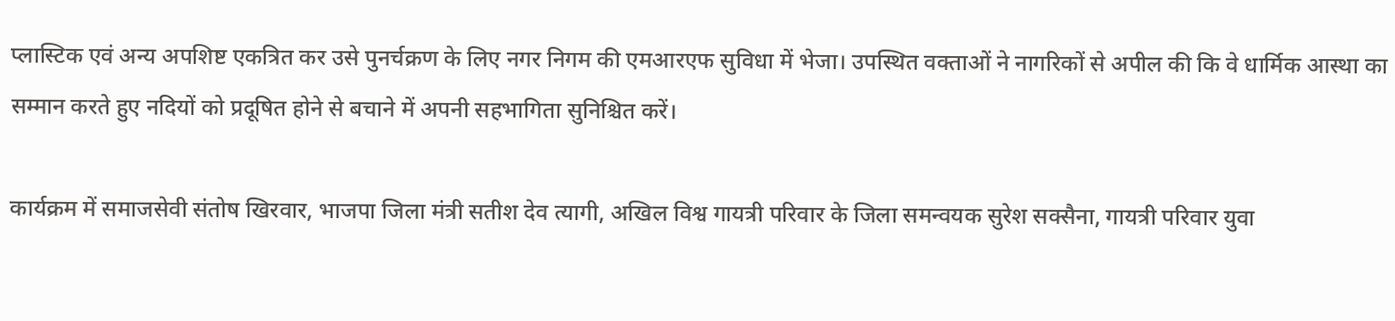प्लास्टिक एवं अन्य अपशिष्ट एकत्रित कर उसे पुनर्चक्रण के लिए नगर निगम की एमआरएफ सुविधा में भेजा। उपस्थित वक्ताओं ने नागरिकों से अपील की कि वे धार्मिक आस्था का सम्मान करते हुए नदियों को प्रदूषित होने से बचाने में अपनी सहभागिता सुनिश्चित करें।

कार्यक्रम में समाजसेवी संतोष खिरवार, भाजपा जिला मंत्री सतीश देव त्यागी, अखिल विश्व गायत्री परिवार के जिला समन्वयक सुरेश सक्सैना, गायत्री परिवार युवा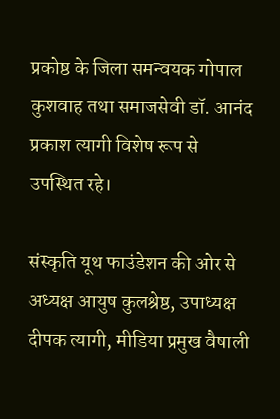प्रकोष्ठ के जिला समन्वयक गोपाल कुशवाह तथा समाजसेवी डॉ. आनंद प्रकाश त्यागी विशेष रूप से उपस्थित रहे।

संस्कृति यूथ फाउंडेशन की ओर से अध्यक्ष आयुष कुलश्रेष्ठ, उपाध्यक्ष दीपक त्यागी, मीडिया प्रमुख वैषाली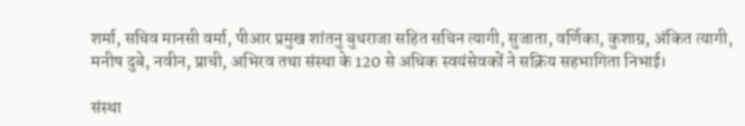शर्मा, सचिव मानसी वर्मा, पीआर प्रमुख शांतनु बुधराजा सहित सचिन त्यागी, सुजाता, वर्णिका, कुशाग्र, अंकित त्यागी, मनीष दुबे, नवीन, प्राची, अभिरव तथा संस्था के 120 से अधिक स्वयंसेवकों ने सक्रिय सहभागिता निभाई।

संस्था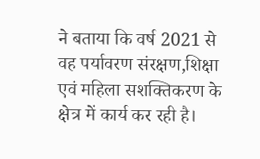ने बताया कि वर्ष 2021 से वह पर्यावरण संरक्षण,शिक्षा एवं महिला सशक्तिकरण के क्षेत्र में कार्य कर रही है।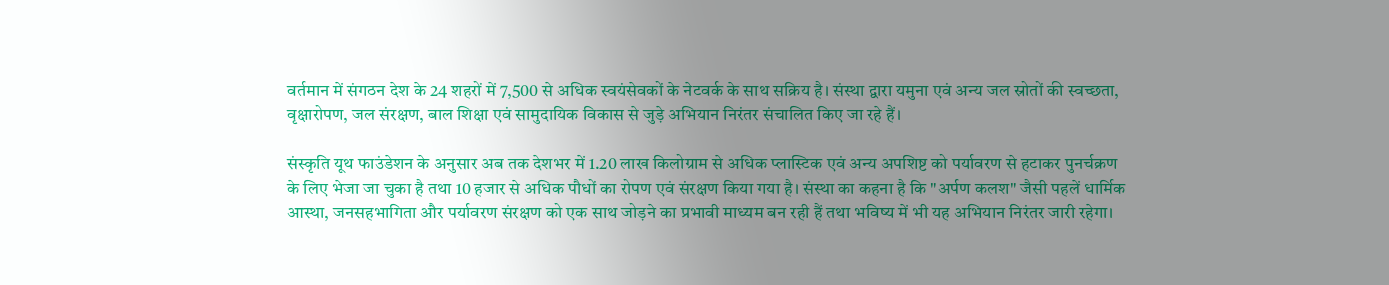वर्तमान में संगठन देश के 24 शहरों में 7,500 से अधिक स्वयंसेवकों के नेटवर्क के साथ सक्रिय है। संस्था द्वारा यमुना एवं अन्य जल स्रोतों की स्वच्छता, वृक्षारोपण, जल संरक्षण, बाल शिक्षा एवं सामुदायिक विकास से जुड़े अभियान निरंतर संचालित किए जा रहे हैं।

संस्कृति यूथ फाउंडेशन के अनुसार अब तक देशभर में 1.20 लाख किलोग्राम से अधिक प्लास्टिक एवं अन्य अपशिष्ट को पर्यावरण से हटाकर पुनर्चक्रण के लिए भेजा जा चुका है तथा 10 हजार से अधिक पौधों का रोपण एवं संरक्षण किया गया है। संस्था का कहना है कि "अर्पण कलश" जैसी पहलें धार्मिक आस्था, जनसहभागिता और पर्यावरण संरक्षण को एक साथ जोड़ने का प्रभावी माध्यम बन रही हैं तथा भविष्य में भी यह अभियान निरंतर जारी रहेगा।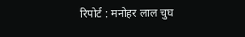रिपोर्ट : मनोहर लाल चुघ